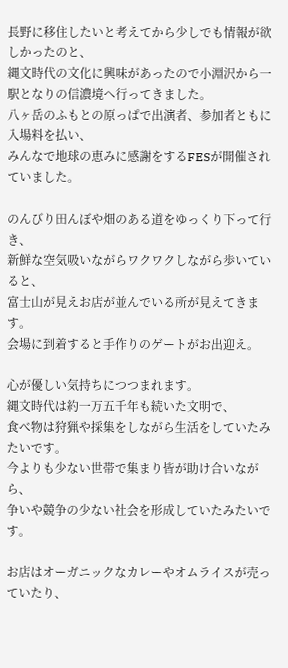長野に移住したいと考えてから少しでも情報が欲しかったのと、
縄文時代の文化に興味があったので小淵沢から一駅となりの信濃境へ行ってきました。
八ヶ岳のふもとの原っぱで出演者、参加者ともに入場料を払い、
みんなで地球の恵みに感謝をするFESが開催されていました。

のんびり田んぼや畑のある道をゆっくり下って行き、
新鮮な空気吸いながらワクワクしながら歩いていると、
富士山が見えお店が並んでいる所が見えてきます。
会場に到着すると手作りのゲートがお出迎え。

心が優しい気持ちにつつまれます。
縄文時代は約一万五千年も続いた文明で、
食べ物は狩猟や採集をしながら生活をしていたみたいです。
今よりも少ない世帯で集まり皆が助け合いながら、
争いや競争の少ない社会を形成していたみたいです。

お店はオーガニックなカレーやオムライスが売っていたり、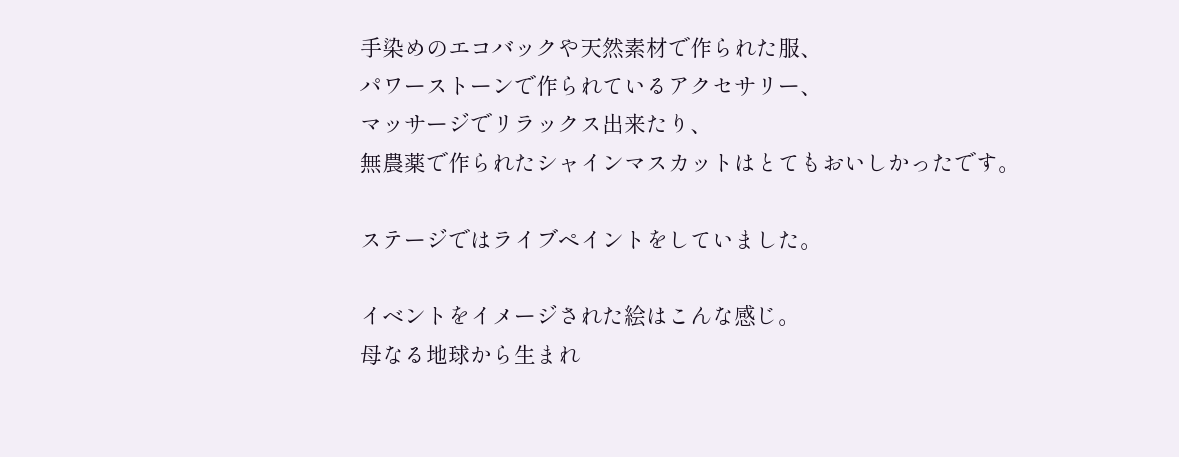手染めのエコバックや天然素材で作られた服、
パワーストーンで作られているアクセサリー、
マッサージでリラックス出来たり、
無農薬で作られたシャインマスカットはとてもおいしかったです。

ステージではライブペイントをしていました。

イベントをイメージされた絵はこんな感じ。
母なる地球から生まれ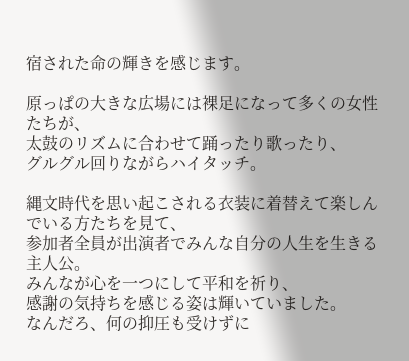宿された命の輝きを感じます。

原っぱの大きな広場には裸足になって多くの女性たちが、
太鼓のリズムに合わせて踊ったり歌ったり、
グルグル回りながらハイタッチ。

縄文時代を思い起こされる衣装に着替えて楽しんでいる方たちを見て、
参加者全員が出演者でみんな自分の人生を生きる主人公。
みんなが心を一つにして平和を祈り、
感謝の気持ちを感じる姿は輝いていました。
なんだろ、何の抑圧も受けずに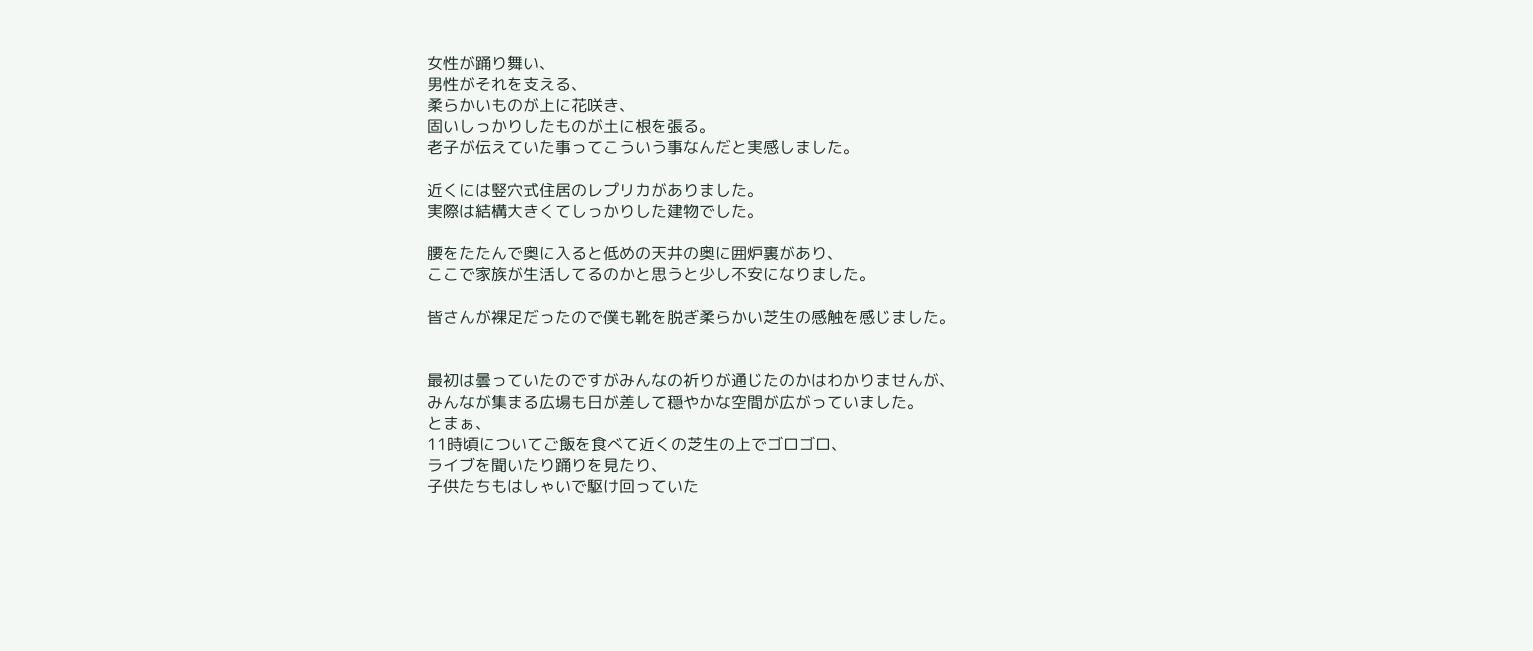女性が踊り舞い、
男性がそれを支える、
柔らかいものが上に花咲き、
固いしっかりしたものが土に根を張る。
老子が伝えていた事ってこういう事なんだと実感しました。

近くには竪穴式住居のレプリカがありました。
実際は結構大きくてしっかりした建物でした。

腰をたたんで奥に入ると低めの天井の奥に囲炉裏があり、
ここで家族が生活してるのかと思うと少し不安になりました。

皆さんが裸足だったので僕も靴を脱ぎ柔らかい芝生の感触を感じました。


最初は曇っていたのですがみんなの祈りが通じたのかはわかりませんが、
みんなが集まる広場も日が差して穏やかな空間が広がっていました。
とまぁ、
11時頃についてご飯を食べて近くの芝生の上でゴロゴロ、
ライブを聞いたり踊りを見たり、
子供たちもはしゃいで駆け回っていた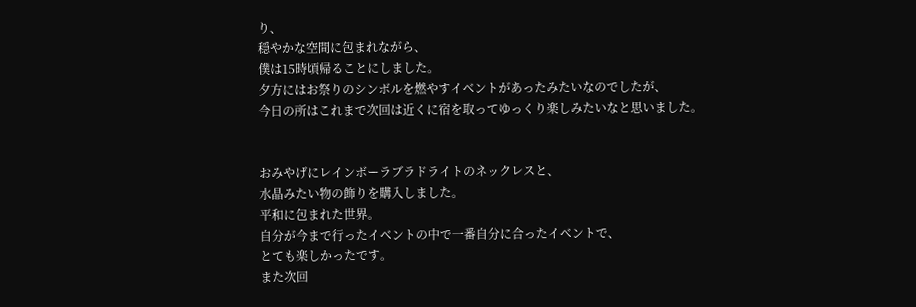り、
穏やかな空間に包まれながら、
僕は15時頃帰ることにしました。
夕方にはお祭りのシンボルを燃やすイベントがあったみたいなのでしたが、
今日の所はこれまで次回は近くに宿を取ってゆっくり楽しみたいなと思いました。


おみやげにレインボーラブラドライトのネックレスと、
水晶みたい物の飾りを購入しました。
平和に包まれた世界。
自分が今まで行ったイベントの中で一番自分に合ったイベントで、
とても楽しかったです。
また次回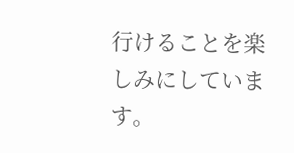行けることを楽しみにしています。